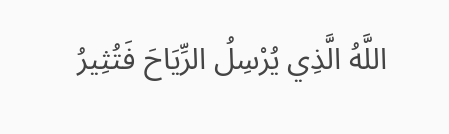اللَّهُ الَّذِي يُرْسِلُ الرِّيَاحَ فَتُثِيرُ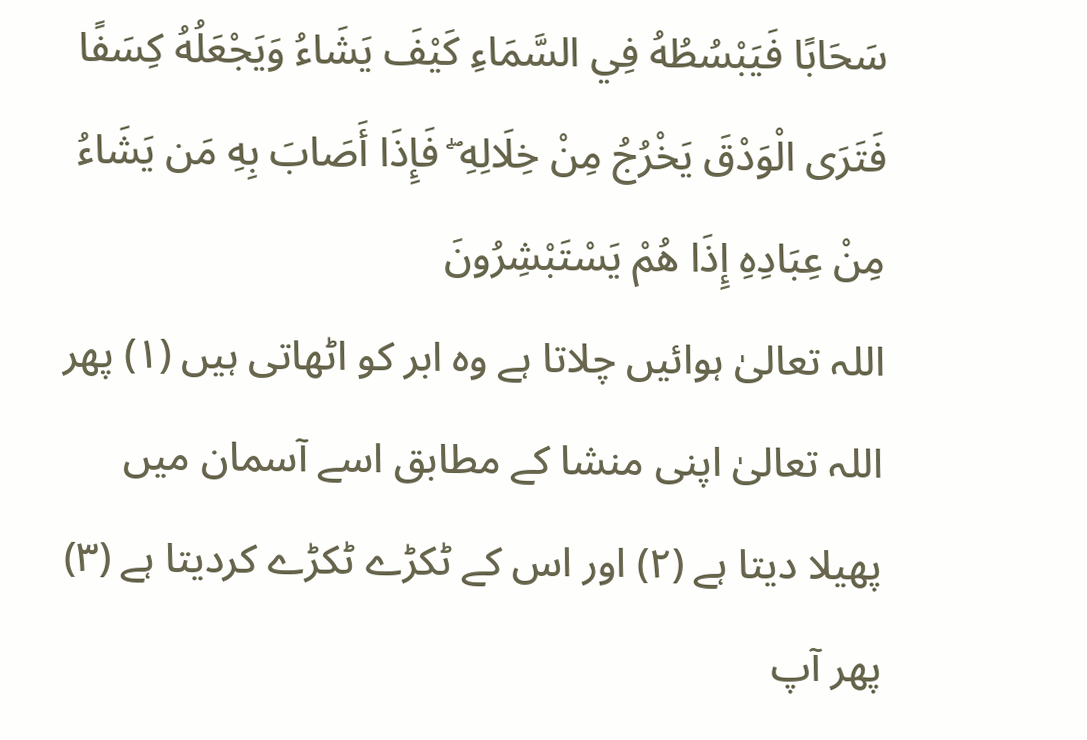سَحَابًا فَيَبْسُطُهُ فِي السَّمَاءِ كَيْفَ يَشَاءُ وَيَجْعَلُهُ كِسَفًا فَتَرَى الْوَدْقَ يَخْرُجُ مِنْ خِلَالِهِ ۖ فَإِذَا أَصَابَ بِهِ مَن يَشَاءُ مِنْ عِبَادِهِ إِذَا هُمْ يَسْتَبْشِرُونَ
اللہ تعالیٰ ہوائیں چلاتا ہے وہ ابر کو اٹھاتی ہیں (١) پھر اللہ تعالیٰ اپنی منشا کے مطابق اسے آسمان میں پھیلا دیتا ہے (٢) اور اس کے ٹکڑے ٹکڑے کردیتا ہے (٣) پھر آپ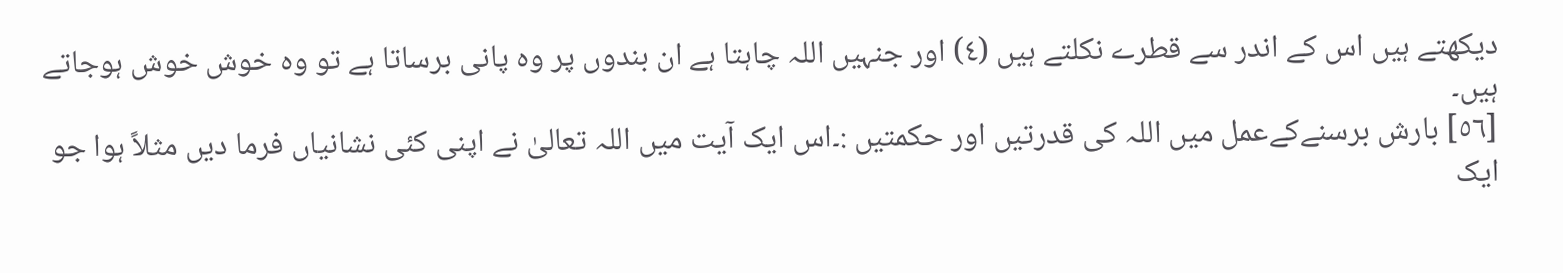دیکھتے ہیں اس کے اندر سے قطرے نکلتے ہیں (٤) اور جنہیں اللہ چاہتا ہے ان بندوں پر وہ پانی برساتا ہے تو وہ خوش خوش ہوجاتے ہیں۔
[٥٦] بارش برسنےکےعمل میں اللہ کی قدرتیں اور حکمتیں :۔اس ایک آیت میں اللہ تعالیٰ نے اپنی کئی نشانیاں فرما دیں مثلاً ہوا جو ایک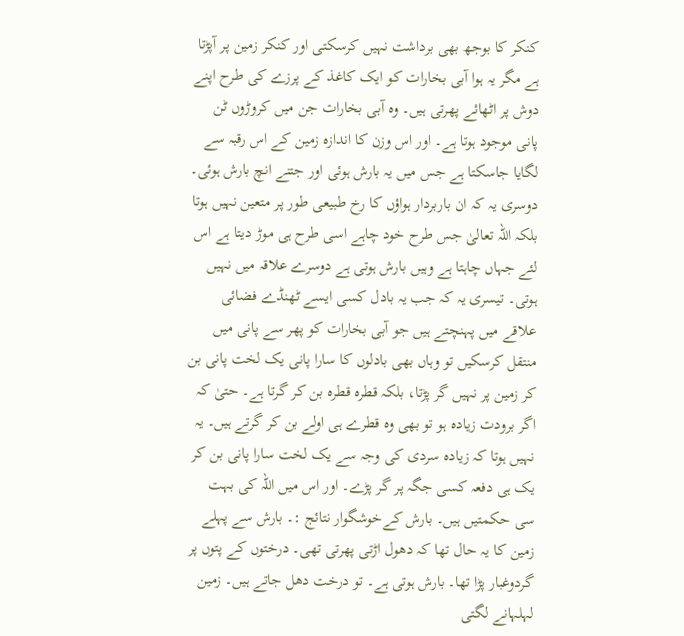کنکر کا بوجھ بھی برداشت نہیں کرسکتی اور کنکر زمین پر آپڑتا ہے مگر یہ ہوا آبی بخارات کو ایک کاغذ کے پرزے کی طرح اپنے دوش پر اٹھائے پھرتی ہیں۔ وہ آبی بخارات جن میں کروڑوں ٹن پانی موجود ہوتا ہے۔ اور اس وزن کا اندازہ زمین کے اس رقبہ سے لگایا جاسکتا ہے جس میں یہ بارش ہوئی اور جتنے انچ بارش ہوئی۔ دوسری یہ کہ ان باربردار ہواؤں کا رخ طبیعی طور پر متعین نہیں ہوتا بلکہ اللہ تعالیٰ جس طرح خود چاہے اسی طرح ہی موڑ دیتا ہے اس لئے جہاں چاہتا ہے وہیں بارش ہوتی ہے دوسرے علاقہ میں نہیں ہوتی۔ تیسری یہ کہ جب یہ بادل کسی ایسے ٹھنڈے فضائی علاقے میں پہنچتے ہیں جو آبی بخارات کو پھر سے پانی میں منتقل کرسکیں تو وہاں بھی بادلوں کا سارا پانی یک لخت پانی بن کر زمین پر نہیں گر پڑتا، بلکہ قطرہ قطرہ بن کر گرتا ہے۔ حتیٰ کہ اگر برودت زیادہ ہو تو بھی وہ قطرے ہی اولے بن کر گرتے ہیں۔ یہ نہیں ہوتا کہ زیادہ سردی کی وجہ سے یک لخت سارا پانی بن کر یک ہی دفعہ کسی جگہ پر گر پڑے۔ اور اس میں اللہ کی بہت سی حکمتیں ہیں۔ بارش کےخوشگوار نتائج :۔ بارش سے پہلے زمین کا یہ حال تھا کہ دھول اڑتی پھرتی تھی۔ درختوں کے پتوں پر گردوغبار پڑا تھا۔ بارش ہوتی ہے۔ تو درخت دھل جاتے ہیں۔ زمین لہلہانے لگتی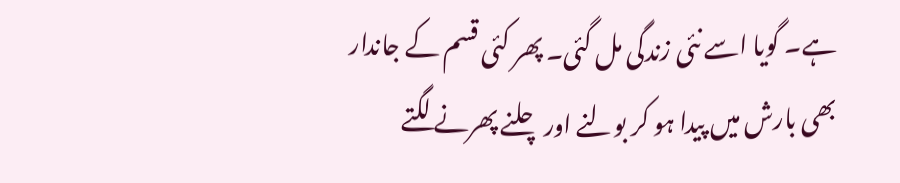ہے۔ گویا اسے نئی زندگی مل گئی۔ پھر کئی قسم کے جاندار بھی بارش میں پیدا ہو کر بولنے اور چلنے پھرنے لگتے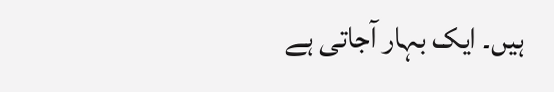ہیں۔ ایک بہار آجاتی ہے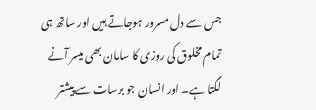جس سے دل مسرور ہوجاتے ہیں اور ساتھ ہی تمام مخلوق کی روزی کا سامان بھی میسر آنے لگتا ہے۔ اور انسان جو برسات سے پیشتر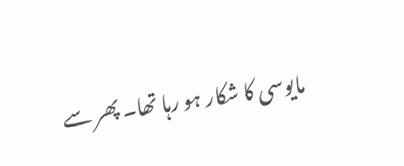مایوسی کا شکار ہو رہا تھا۔ پھر سے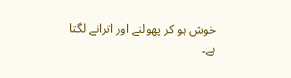خوش ہو کر پھولنے اور اترانے لگتا ہے۔